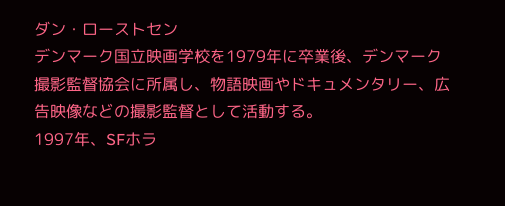ダン・ローストセン
デンマーク国立映画学校を1979年に卒業後、デンマーク撮影監督協会に所属し、物語映画やドキュメンタリー、広告映像などの撮影監督として活動する。
1997年、SFホラ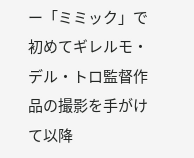ー「ミミック」で初めてギレルモ・デル・トロ監督作品の撮影を手がけて以降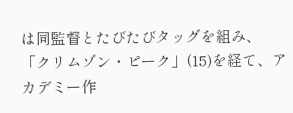は同監督とたびたびタッグを組み、「クリムゾン・ピーク」(15)を経て、アカデミー作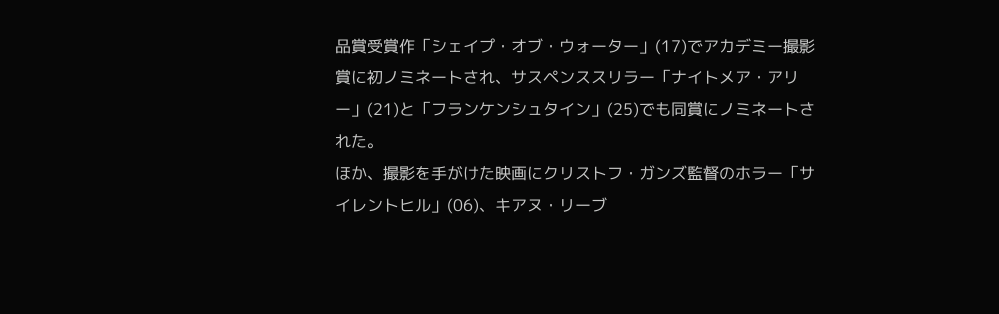品賞受賞作「シェイプ・オブ・ウォーター」(17)でアカデミー撮影賞に初ノミネートされ、サスペンススリラー「ナイトメア・アリー」(21)と「フランケンシュタイン」(25)でも同賞にノミネートされた。
ほか、撮影を手がけた映画にクリストフ・ガンズ監督のホラー「サイレントヒル」(06)、キアヌ・リーブ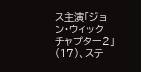ス主演「ジョン・ウィック チャプター2」(17)、ステ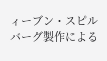ィーブン・スピルバーグ製作による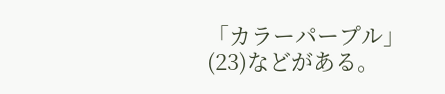「カラーパープル」(23)などがある。